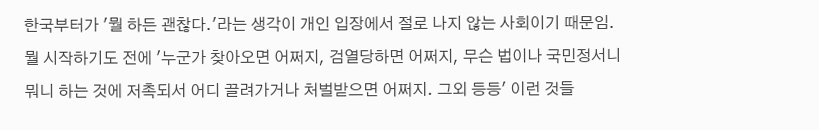한국부터가 '뭘 하든 괜찮다.'라는 생각이 개인 입장에서 절로 나지 않는 사회이기 때문임. 뭘 시작하기도 전에 '누군가 찾아오면 어쩌지, 검열당하면 어쩌지, 무슨 법이나 국민정서니 뭐니 하는 것에 저촉되서 어디 끌려가거나 처벌받으면 어쩌지. 그외 등등' 이런 것들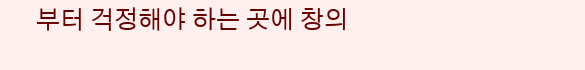부터 걱정해야 하는 곳에 창의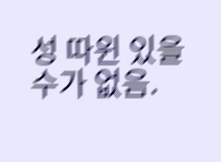성 따윈 있을 수가 없음.